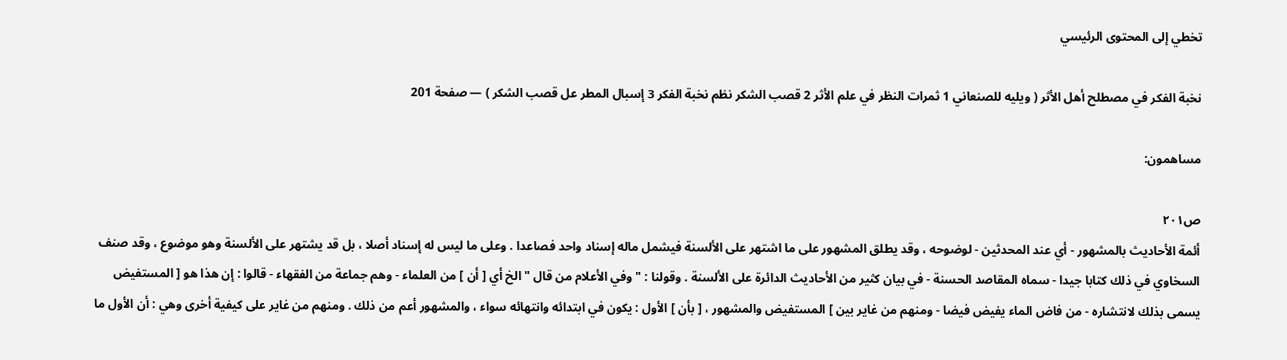تخطي إلى المحتوى الرئيسي

نخبة الفكر في مصطلح أهل الأثر ( ويليه للصنعاني 1 ثمرات النظر في علم الأثر 2 قصب الشكر نظم نخبة الفكر 3 إسبال المطر عل قصب الشكر ) — صفحة 201

مساهمون:

ص٢٠١
أئمة الأحاديث بالمشهور - أي عند المحدثين - لوضوحه ، وقد يطلق المشهور على ما اشتهر على الألسنة فيشمل ماله إسناد واحد فصاعدا . وعلى ما ليس له إسناد أصلا ، بل قد يشتهر على الألسنة وهو موضوع ، وقد صنف السخاوي في ذلك كتابا جيدا - سماه المقاصد الحسنة - في بيان كثير من الأحاديث الدائرة على الألسنة . وقولنا : " وفي الأعلام من قال " الخ أي [ أن ] من العلماء - وهم جماعة من الفقهاء - قالوا : إن هذا هو [ المستفيض يسمى بذلك لانتشاره - من فاض الماء يفيض فيضا - ومنهم من غاير بين ] المستفيض والمشهور ، [ بأن ] الأول : يكون في ابتدائه وانتهائه سواء ، والمشهور أعم من ذلك . ومنهم من غاير على كيفية أخرى وهي : أن الأول ما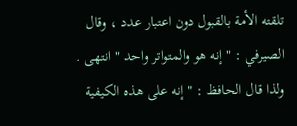تلقته الأمة بالقبول دون اعتبار عدد ، وقال الصيرفي : " إنه هو والمتواتر واحد " انتهى . ولذا قال الحافظ : " إنه على هذه الكيفية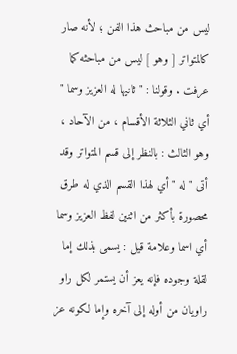ليس من مباحث هذا الفن ؛ لأنه صار كالمتواتر [ وهو ] ليس من مباحثه كما عرفت . وقولنا : " ثانيها له العزيز وسما " أي ثاني الثلاثة الأقسام ، من الآحاد ، وهو الثالث : بالنظر إلى قسم المتواتر وقد أتى " له " أي لهذا القسم الذي له طرق محصورة بأكثر من اثنين لفظ العزيز وسما أي اسما وعلامة قيل : يسمى بذلك إما لقلة وجوده فإنه يعز أن يستمر لكل راو راويان من أوله إلى آخره وإما لكونه عز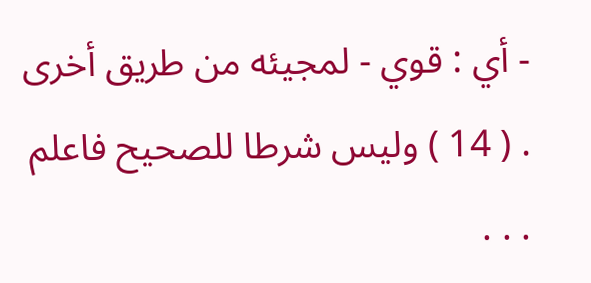- أي : قوي - لمجيئه من طريق أخرى . ( 14 ) وليس شرطا للصحيح فاعلم . . .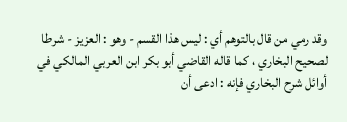وقد رمي من قال بالتوهم أي : ليس هذا القسم - وهو : العزيز - شرطا لصحيح البخاري ، كما قاله القاضي أبو بكر ابن العربي المالكي في أوائل شرح البخاري فإنه : ادعى أن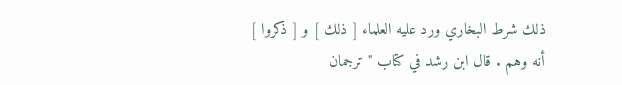ذلك شرط البخاري ورد عليه العلماء [ ذلك ] و [ ذكروا ] أنه وهم . قال ابن رشد في كتاب " ترجمان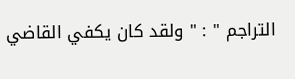التراجم " : " ولقد كان يكفي القاضي